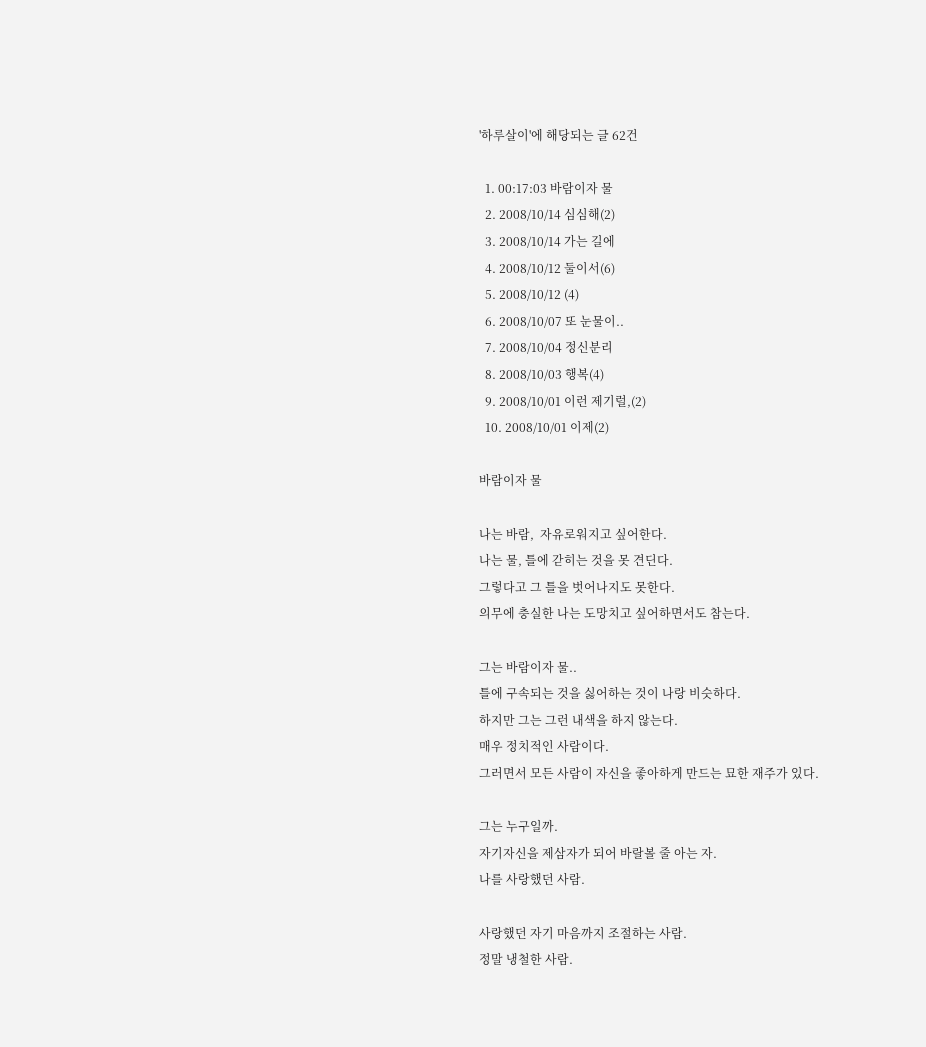'하루살이'에 해당되는 글 62건

  1. 00:17:03 바람이자 물
  2. 2008/10/14 심심해(2)
  3. 2008/10/14 가는 길에
  4. 2008/10/12 둘이서(6)
  5. 2008/10/12 (4)
  6. 2008/10/07 또 눈물이..
  7. 2008/10/04 정신분리
  8. 2008/10/03 행복(4)
  9. 2008/10/01 이런 제기럴,(2)
  10. 2008/10/01 이제(2)

바람이자 물

나는 바람,  자유로워지고 싶어한다.
나는 물, 틀에 갇히는 것을 못 견딘다.
그렇다고 그 틀을 벗어나지도 못한다.
의무에 충실한 나는 도망치고 싶어하면서도 참는다.

그는 바람이자 물..
틀에 구속되는 것을 싫어하는 것이 나랑 비슷하다.
하지만 그는 그런 내색을 하지 않는다.
매우 정치적인 사람이다.
그러면서 모든 사람이 자신을 좋아하게 만드는 묘한 재주가 있다.

그는 누구일까.
자기자신을 제삼자가 되어 바랄볼 줄 아는 자.
나를 사랑했던 사람.

사랑했던 자기 마음까지 조절하는 사람.
정말 냉철한 사람.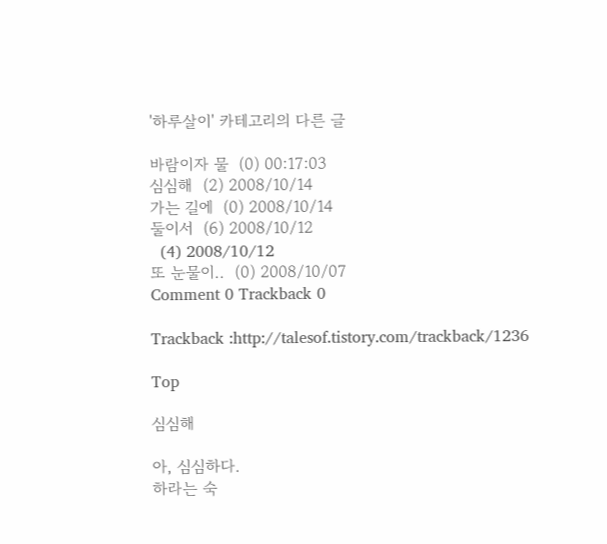'하루살이' 카테고리의 다른 글

바람이자 물  (0) 00:17:03
심심해  (2) 2008/10/14
가는 길에  (0) 2008/10/14
둘이서  (6) 2008/10/12
  (4) 2008/10/12
또 눈물이..  (0) 2008/10/07
Comment 0 Trackback 0

Trackback :http://talesof.tistory.com/trackback/1236

Top

심심해

아, 심심하다.
하라는 숙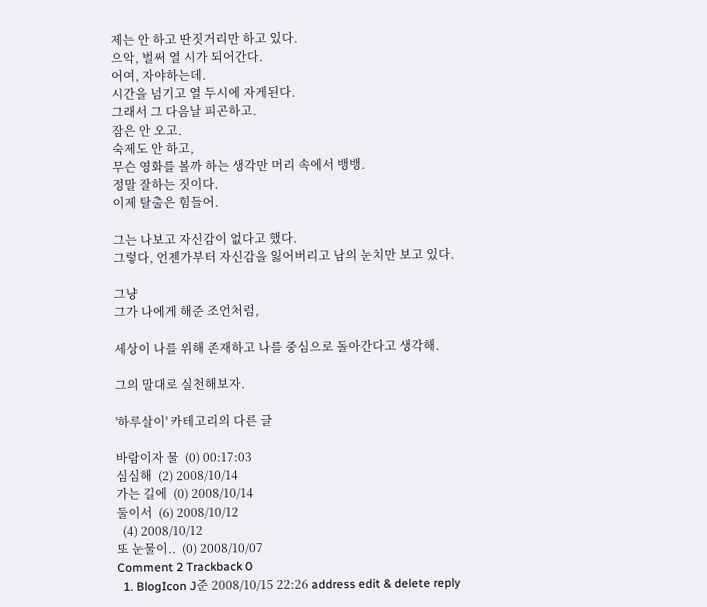제는 안 하고 딴짓거리만 하고 있다.
으악, 벌써 열 시가 되어간다.
어여, 자야하는데.
시간을 넘기고 열 두시에 자게된다.
그래서 그 다음날 피곤하고.
잠은 안 오고.
숙제도 안 하고,
무슨 영화를 볼까 하는 생각만 머리 속에서 뱅뱅.
정말 잘하는 짓이다.
이제 탈출은 힘들어.

그는 나보고 자신감이 없다고 했다.
그렇다, 언젠가부터 자신감을 잃어버리고 남의 눈치만 보고 있다.

그냥
그가 나에게 해준 조언처럼,

세상이 나를 위해 존재하고 나를 중심으로 돌아간다고 생각해.

그의 말대로 실천해보자.

'하루살이' 카테고리의 다른 글

바람이자 물  (0) 00:17:03
심심해  (2) 2008/10/14
가는 길에  (0) 2008/10/14
둘이서  (6) 2008/10/12
  (4) 2008/10/12
또 눈물이..  (0) 2008/10/07
Comment 2 Trackback 0
  1. BlogIcon J준 2008/10/15 22:26 address edit & delete reply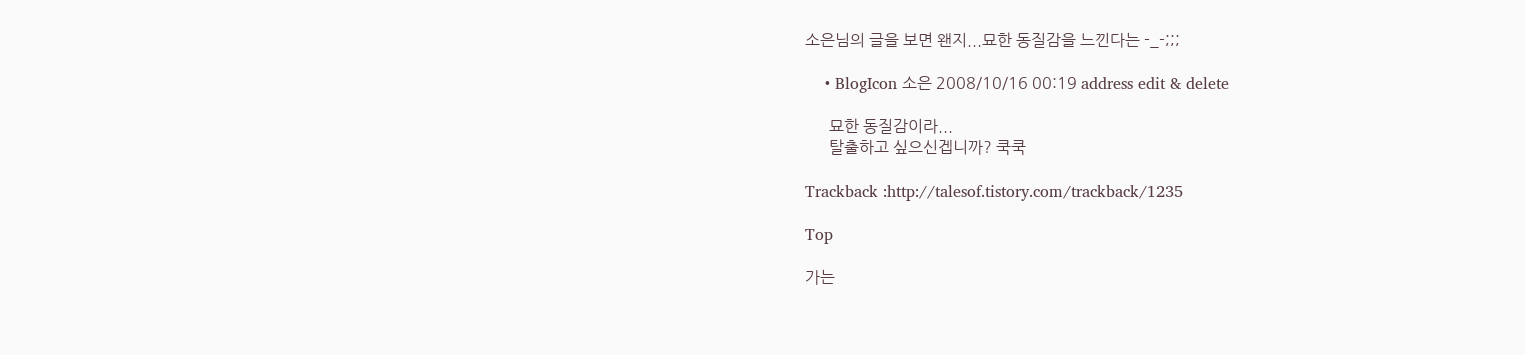소은님의 글을 보면 왠지...묘한 동질감을 느낀다는 -_-;;;

    • BlogIcon 소은 2008/10/16 00:19 address edit & delete

      묘한 동질감이라...
      탈출하고 싶으신겝니까? 쿡쿡

Trackback :http://talesof.tistory.com/trackback/1235

Top

가는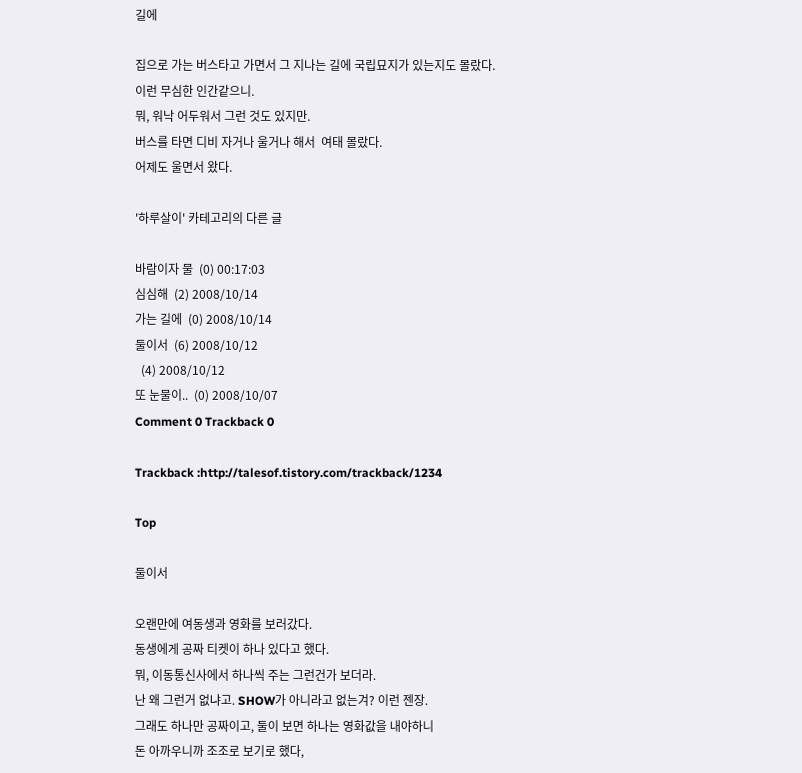길에

집으로 가는 버스타고 가면서 그 지나는 길에 국립묘지가 있는지도 몰랐다.
이런 무심한 인간같으니.
뭐, 워낙 어두워서 그런 것도 있지만.
버스를 타면 디비 자거나 울거나 해서  여태 몰랐다.
어제도 울면서 왔다.

'하루살이' 카테고리의 다른 글

바람이자 물  (0) 00:17:03
심심해  (2) 2008/10/14
가는 길에  (0) 2008/10/14
둘이서  (6) 2008/10/12
  (4) 2008/10/12
또 눈물이..  (0) 2008/10/07
Comment 0 Trackback 0

Trackback :http://talesof.tistory.com/trackback/1234

Top

둘이서

오랜만에 여동생과 영화를 보러갔다.
동생에게 공짜 티켓이 하나 있다고 했다.
뭐, 이동통신사에서 하나씩 주는 그런건가 보더라.
난 왜 그런거 없냐고. SHOW가 아니라고 없는겨? 이런 젠장.
그래도 하나만 공짜이고, 둘이 보면 하나는 영화값을 내야하니
돈 아까우니까 조조로 보기로 했다,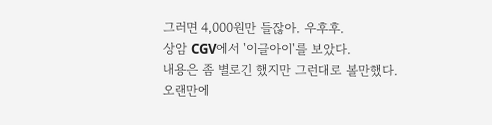그러면 4,000원만 들잖아. 우후후.
상암 CGV에서 '이글아이'를 보았다.
내용은 좀 별로긴 했지만 그런대로 볼만했다.
오랜만에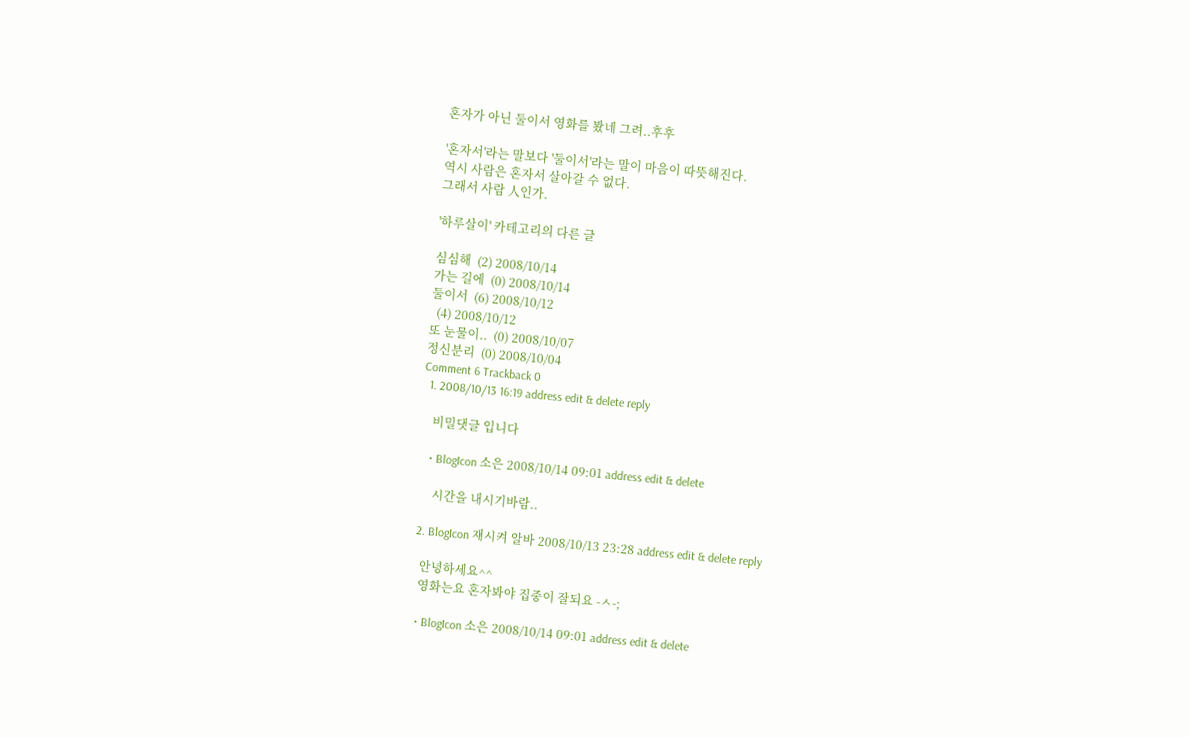혼자가 아닌 둘이서 영화를 봤네 그려..후후

'혼자서'라는 말보다 '둘이서'라는 말이 마음이 따뜻해진다.
역시 사람은 혼자서 살아갈 수 없다.
그래서 사람 人인가.

'하루살이' 카테고리의 다른 글

심심해  (2) 2008/10/14
가는 길에  (0) 2008/10/14
둘이서  (6) 2008/10/12
  (4) 2008/10/12
또 눈물이..  (0) 2008/10/07
정신분리  (0) 2008/10/04
Comment 6 Trackback 0
  1. 2008/10/13 16:19 address edit & delete reply

    비밀댓글 입니다

    • BlogIcon 소은 2008/10/14 09:01 address edit & delete

      시간을 내시기바람..

  2. BlogIcon 쟤시켜 알바 2008/10/13 23:28 address edit & delete reply

    안녕하세요^^
    영화는요 혼자봐야 집중이 잘되요 -ㅅ-;

    • BlogIcon 소은 2008/10/14 09:01 address edit & delete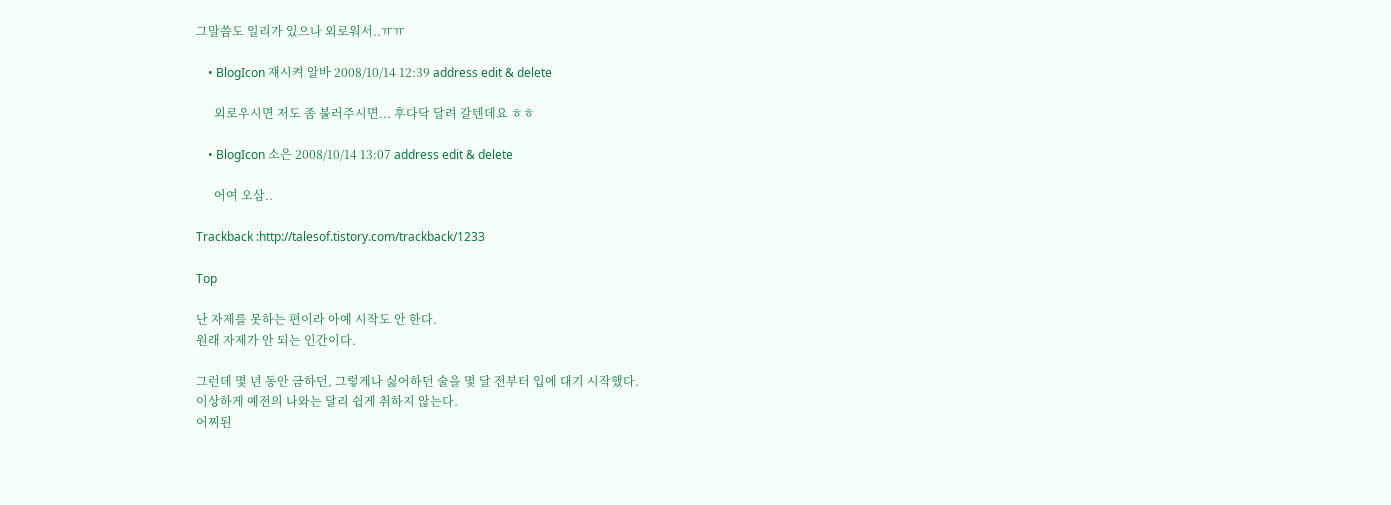그말씀도 일리가 있으나 외로워서..ㅠㅠ

    • BlogIcon 쟤시켜 알바 2008/10/14 12:39 address edit & delete

      외로우시면 저도 좀 불러주시면... 후다닥 달려 갈텐데요 ㅎㅎ

    • BlogIcon 소은 2008/10/14 13:07 address edit & delete

      어여 오삼..

Trackback :http://talesof.tistory.com/trackback/1233

Top

난 자제를 못하는 편이라 아예 시작도 안 한다.
원래 자제가 안 되는 인간이다.

그런데 몇 년 동안 금하던, 그렇게나 싫어하던 술을 몇 달 전부터 입에 대기 시작했다.
이상하게 예전의 나와는 달리 쉽게 취하지 않는다.
어찌된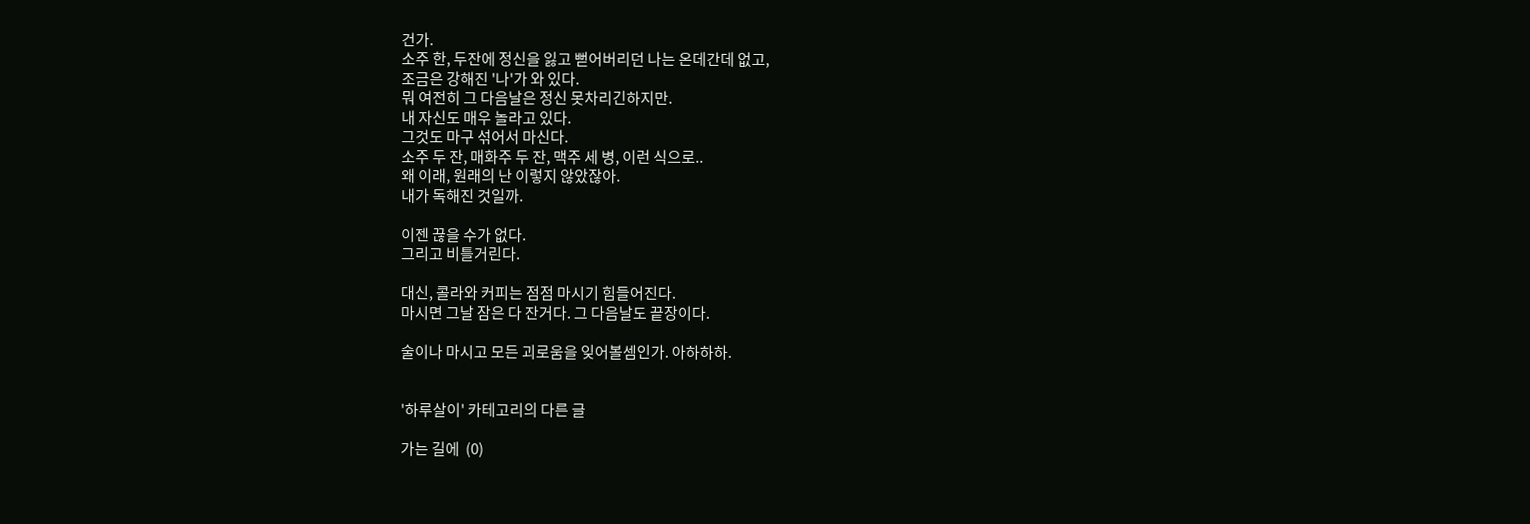건가.
소주 한, 두잔에 정신을 잃고 뻗어버리던 나는 온데간데 없고,
조금은 강해진 '나'가 와 있다.
뭐 여전히 그 다음날은 정신 못차리긴하지만.
내 자신도 매우 놀라고 있다.
그것도 마구 섞어서 마신다.
소주 두 잔, 매화주 두 잔, 맥주 세 병, 이런 식으로..
왜 이래, 원래의 난 이렇지 않았잖아.
내가 독해진 것일까.

이젠 끊을 수가 없다.
그리고 비틀거린다.

대신, 콜라와 커피는 점점 마시기 힘들어진다.
마시면 그날 잠은 다 잔거다. 그 다음날도 끝장이다.

술이나 마시고 모든 괴로움을 잊어볼셈인가. 아하하하.


'하루살이' 카테고리의 다른 글

가는 길에  (0)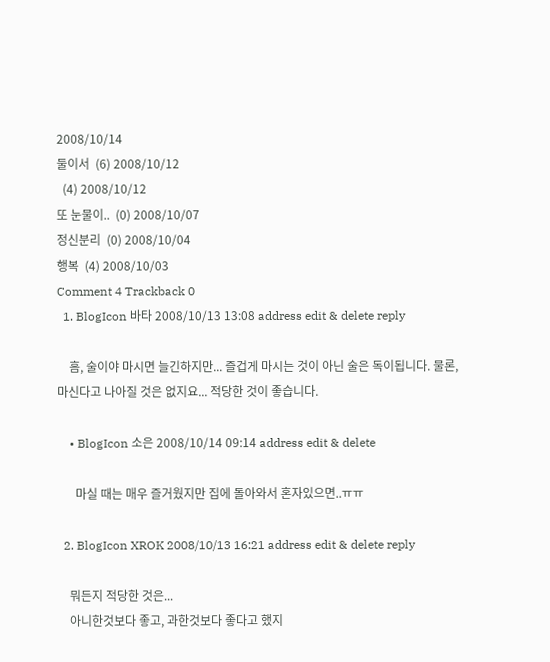2008/10/14
둘이서  (6) 2008/10/12
  (4) 2008/10/12
또 눈물이..  (0) 2008/10/07
정신분리  (0) 2008/10/04
행복  (4) 2008/10/03
Comment 4 Trackback 0
  1. BlogIcon 바타 2008/10/13 13:08 address edit & delete reply

    흠, 술이야 마시면 늘긴하지만... 즐겁게 마시는 것이 아닌 술은 독이됩니다. 물론, 마신다고 나아질 것은 없지요... 적당한 것이 좋습니다.

    • BlogIcon 소은 2008/10/14 09:14 address edit & delete

      마실 때는 매우 즐거웠지만 집에 돌아와서 혼자있으면..ㅠㅠ

  2. BlogIcon XROK 2008/10/13 16:21 address edit & delete reply

    뭐든지 적당한 것은...
    아니한것보다 좋고, 과한것보다 좋다고 했지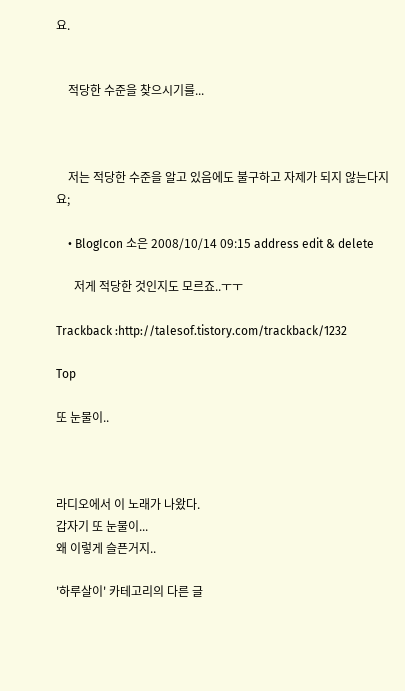요.


    적당한 수준을 찾으시기를...



    저는 적당한 수준을 알고 있음에도 불구하고 자제가 되지 않는다지요;

    • BlogIcon 소은 2008/10/14 09:15 address edit & delete

      저게 적당한 것인지도 모르죠..ㅜㅜ

Trackback :http://talesof.tistory.com/trackback/1232

Top

또 눈물이..



라디오에서 이 노래가 나왔다.
갑자기 또 눈물이...
왜 이렇게 슬픈거지..

'하루살이' 카테고리의 다른 글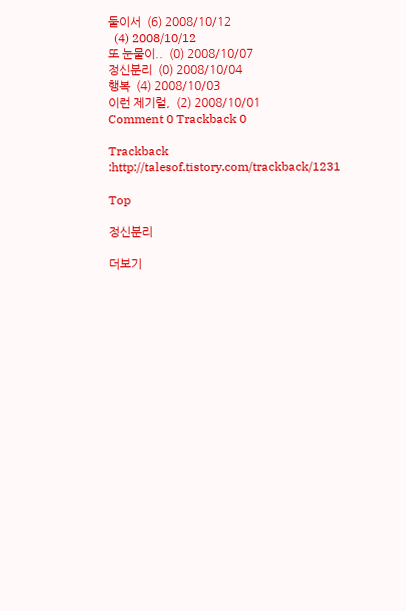둘이서  (6) 2008/10/12
  (4) 2008/10/12
또 눈물이..  (0) 2008/10/07
정신분리  (0) 2008/10/04
행복  (4) 2008/10/03
이런 제기럴,  (2) 2008/10/01
Comment 0 Trackback 0

Trackback :http://talesof.tistory.com/trackback/1231

Top

정신분리

더보기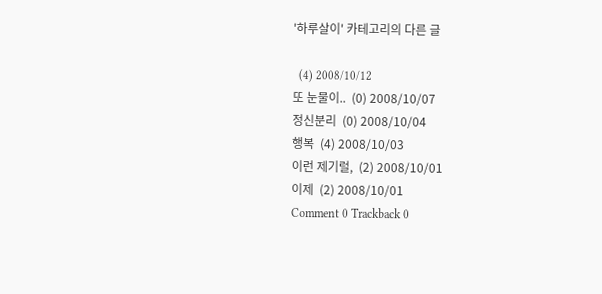'하루살이' 카테고리의 다른 글

  (4) 2008/10/12
또 눈물이..  (0) 2008/10/07
정신분리  (0) 2008/10/04
행복  (4) 2008/10/03
이런 제기럴,  (2) 2008/10/01
이제  (2) 2008/10/01
Comment 0 Trackback 0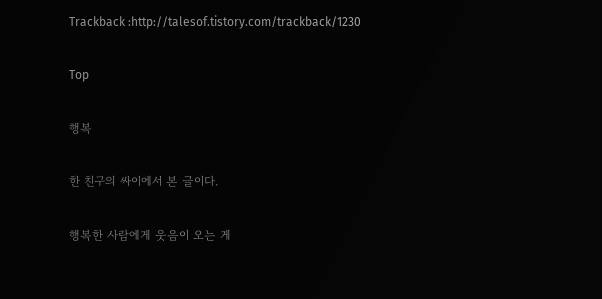Trackback :http://talesof.tistory.com/trackback/1230

Top

행복

한 친구의 싸이에서 본 글이다.

행복한 사람에게 웃음이 오는 게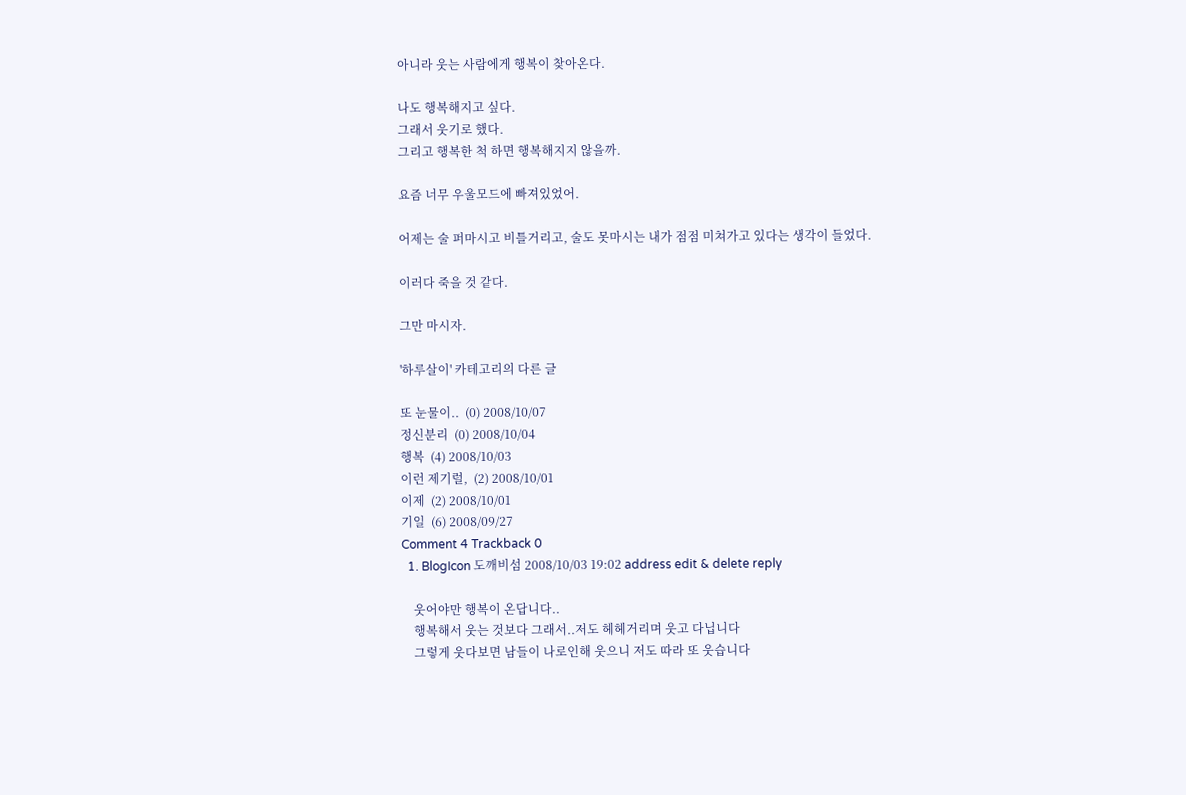아니라 웃는 사람에게 행복이 찾아온다.

나도 행복해지고 싶다.
그래서 웃기로 했다.
그리고 행복한 척 하면 행복해지지 않을까.

요즘 너무 우울모드에 빠져있었어.

어제는 술 퍼마시고 비틀거리고, 술도 못마시는 내가 점점 미쳐가고 있다는 생각이 들었다.

이러다 죽을 것 같다.

그만 마시자.

'하루살이' 카테고리의 다른 글

또 눈물이..  (0) 2008/10/07
정신분리  (0) 2008/10/04
행복  (4) 2008/10/03
이런 제기럴,  (2) 2008/10/01
이제  (2) 2008/10/01
기일  (6) 2008/09/27
Comment 4 Trackback 0
  1. BlogIcon 도깨비섬 2008/10/03 19:02 address edit & delete reply

    웃어야만 행복이 온답니다..
    행복해서 웃는 것보다 그래서..저도 헤헤거리며 웃고 다닙니다
    그렇게 웃다보면 남들이 나로인해 웃으니 저도 따라 또 웃습니다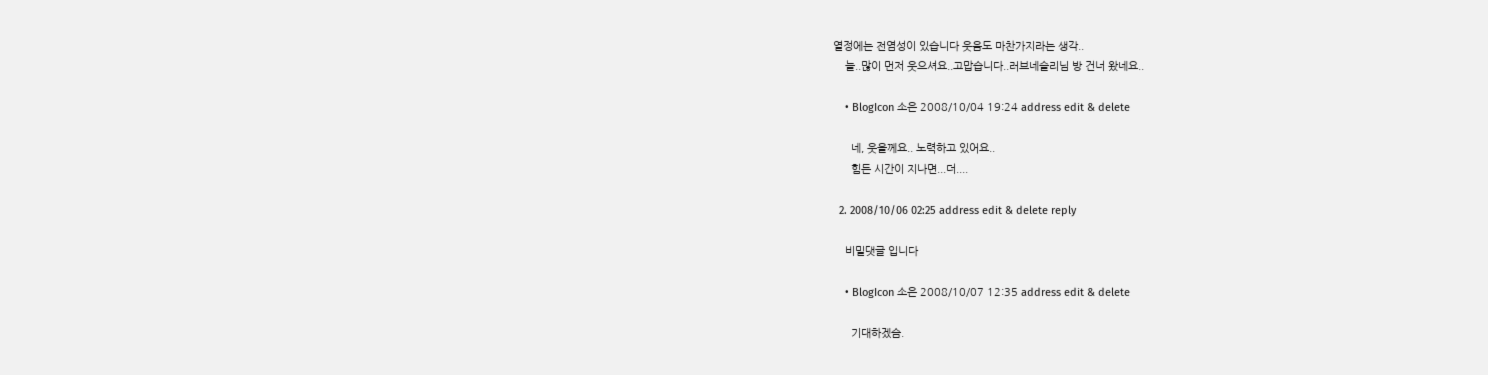열정에는 전염성이 있습니다 웃음도 마찬가지라는 생각..
    늘..많이 먼저 웃으셔요..고맙습니다..러브네슬리님 방 건너 왔네요..

    • BlogIcon 소은 2008/10/04 19:24 address edit & delete

      네, 웃을께요.. 노력하고 있어요..
      힘든 시간이 지나면...더....

  2. 2008/10/06 02:25 address edit & delete reply

    비밀댓글 입니다

    • BlogIcon 소은 2008/10/07 12:35 address edit & delete

      기대하겠슴.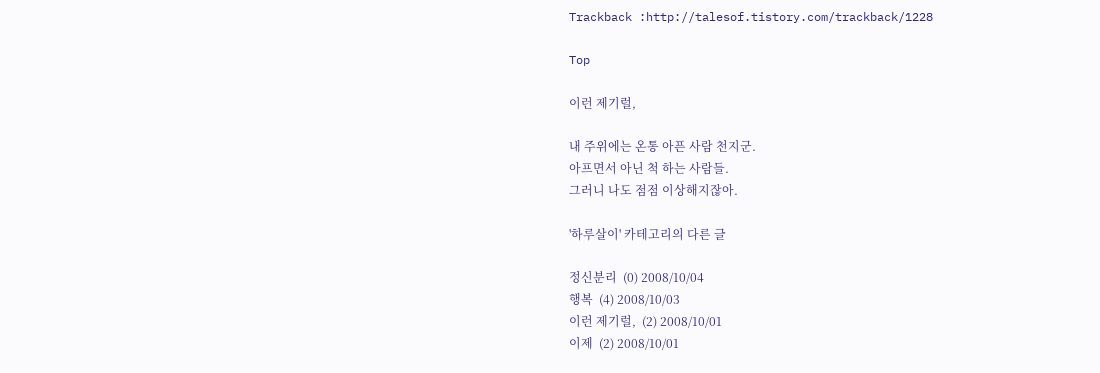Trackback :http://talesof.tistory.com/trackback/1228

Top

이런 제기럴,

내 주위에는 온통 아픈 사람 천지군.
아프면서 아닌 척 하는 사람들.
그러니 나도 점점 이상해지잖아.

'하루살이' 카테고리의 다른 글

정신분리  (0) 2008/10/04
행복  (4) 2008/10/03
이런 제기럴,  (2) 2008/10/01
이제  (2) 2008/10/01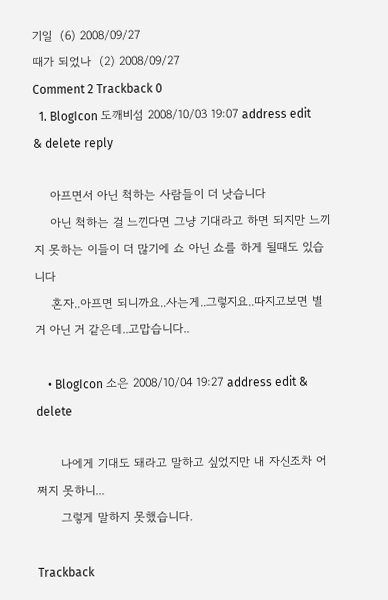기일  (6) 2008/09/27
때가 되었나  (2) 2008/09/27
Comment 2 Trackback 0
  1. BlogIcon 도깨비섬 2008/10/03 19:07 address edit & delete reply

    아프면서 아닌 척하는 사람들이 더 낫습니다
    아닌 척하는 걸 느낀다면 그냥 기대라고 하면 되지만 느끼지 못하는 이들이 더 많기에 쇼 아닌 쇼를 하게 될때도 있습니다
    혼자..아프면 되니까요..사는게..그렇지요..따지고보면 별거 아닌 거 같은데..고맙습니다..

    • BlogIcon 소은 2008/10/04 19:27 address edit & delete

      나에게 기대도 돼라고 말하고 싶었지만 내 자신조차 어쩌지 못하니...
      그렇게 말하지 못했습니다.

Trackback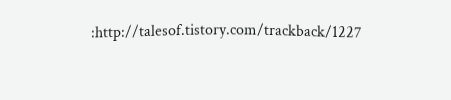:http://talesof.tistory.com/trackback/1227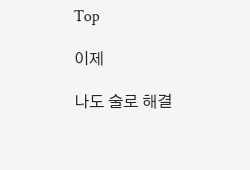Top

이제

나도 술로 해결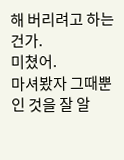해 버리려고 하는건가.
미쳤어.
마셔봤자 그때뿐인 것을 잘 알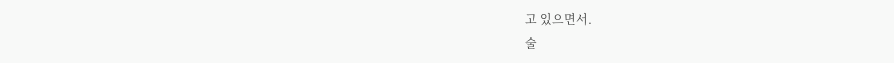고 있으면서.
술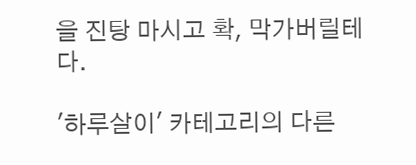을 진탕 마시고 확, 막가버릴테다.

'하루살이' 카테고리의 다른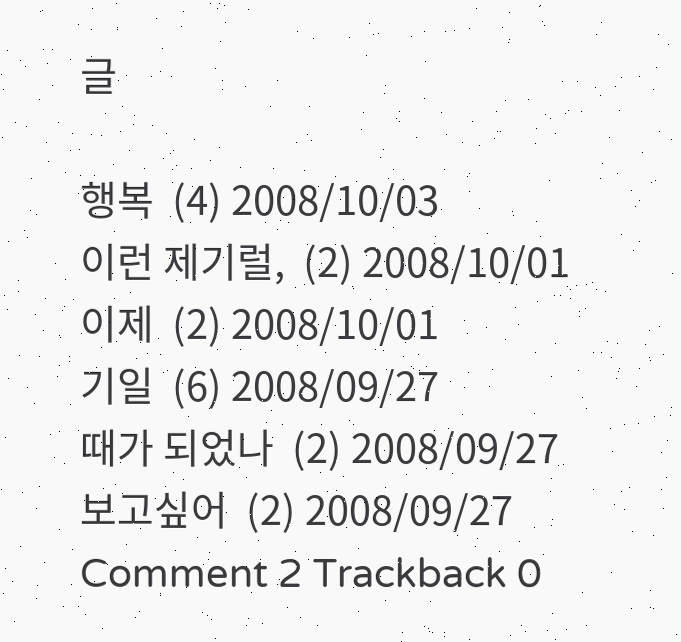글

행복  (4) 2008/10/03
이런 제기럴,  (2) 2008/10/01
이제  (2) 2008/10/01
기일  (6) 2008/09/27
때가 되었나  (2) 2008/09/27
보고싶어  (2) 2008/09/27
Comment 2 Trackback 0